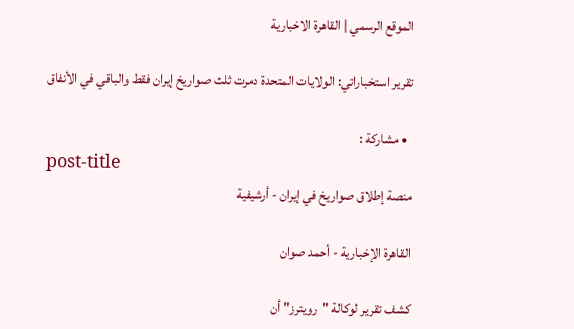الموقع الرسمي | القاهرة الاخبارية

تقرير استخباراتي: الولايات المتحدة دمرت ثلث صواريخ إيران فقط والباقي في الأنفاق

  • مشاركة :
post-title
منصة إطلاق صواريخ في إيران - أرشيفية

القاهرة الإخبارية - أحمد صوان

كشف تقرير لوكالة "رويترز" أن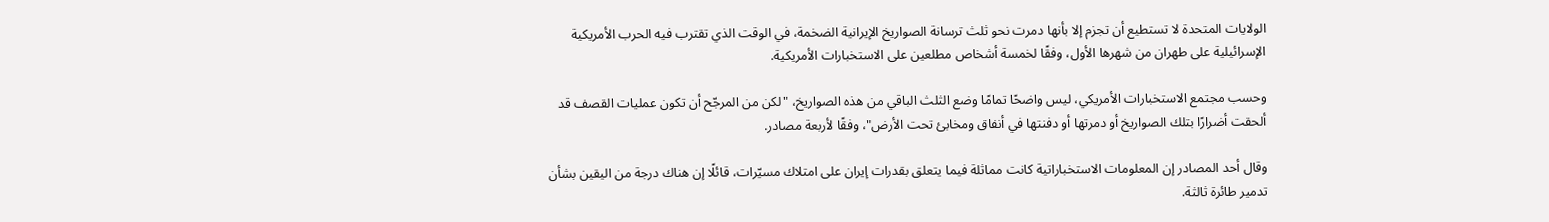الولايات المتحدة لا تستطيع أن تجزم إلا بأنها دمرت نحو ثلث ترسانة الصواريخ الإيرانية الضخمة، في الوقت الذي تقترب فيه الحرب الأمريكية الإسرائيلية على طهران من شهرها الأول، وفقًا لخمسة أشخاص مطلعين على الاستخبارات الأمريكية.

وحسب مجتمع الاستخبارات الأمريكي، ليس واضحًا تمامًا وضع الثلث الباقي من هذه الصواريخ، "لكن من المرجّح أن تكون عمليات القصف قد ألحقت أضرارًا بتلك الصواريخ أو دمرتها أو دفنتها في أنفاق ومخابئ تحت الأرض"، وفقًا لأربعة مصادر.

وقال أحد المصادر إن المعلومات الاستخباراتية كانت مماثلة فيما يتعلق بقدرات إيران على امتلاك مسيّرات، قائلًا إن هناك درجة من اليقين بشأن تدمير طائرة ثالثة.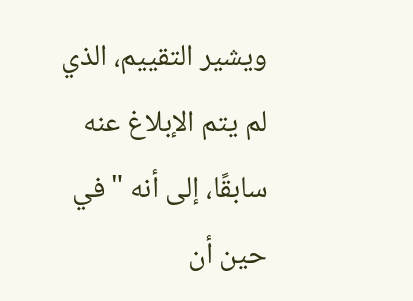ويشير التقييم، الذي لم يتم الإبلاغ عنه سابقًا، إلى أنه "في حين أن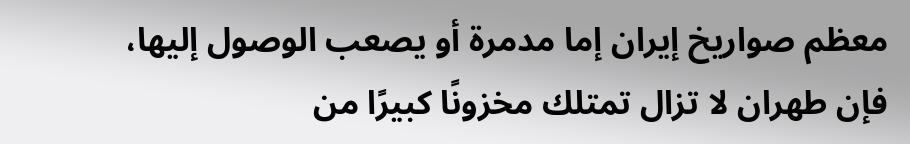معظم صواريخ إيران إما مدمرة أو يصعب الوصول إليها، فإن طهران لا تزال تمتلك مخزونًا كبيرًا من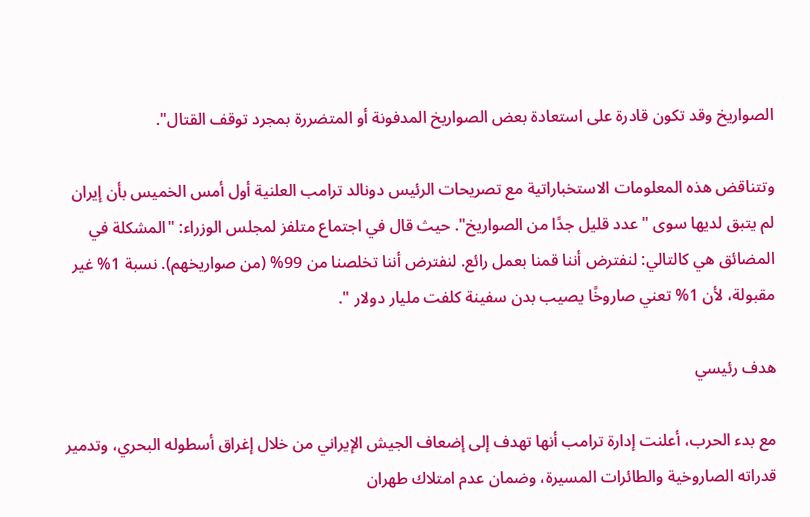الصواريخ وقد تكون قادرة على استعادة بعض الصواريخ المدفونة أو المتضررة بمجرد توقف القتال".

وتتناقض هذه المعلومات الاستخباراتية مع تصريحات الرئيس دونالد ترامب العلنية أول أمس الخميس بأن إيران لم يتبق لديها سوى "عدد قليل جدًا من الصواريخ". حيث قال في اجتماع متلفز لمجلس الوزراء: "المشكلة في المضائق هي كالتالي: لنفترض أننا قمنا بعمل رائع. لنفترض أننا تخلصنا من 99% (من صواريخهم). نسبة 1% غير مقبولة، لأن 1% تعني صاروخًا يصيب بدن سفينة كلفت مليار دولار ".

هدف رئيسي

مع بدء الحرب، أعلنت إدارة ترامب أنها تهدف إلى إضعاف الجيش الإيراني من خلال إغراق أسطوله البحري، وتدمير قدراته الصاروخية والطائرات المسيرة، وضمان عدم امتلاك طهران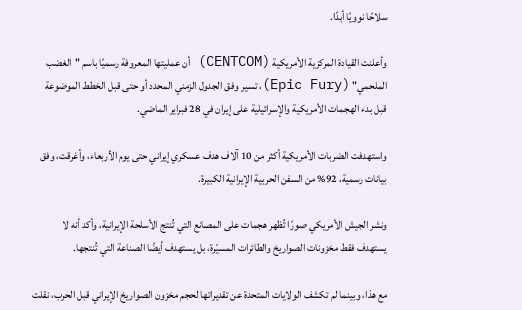سلاحًا نوويًا أبدًا.

وأعلنت القيادة المركزية الأمريكية (CENTCOM) أن عمليتها المعروفة رسميًا باسم "الغضب الملحمي" (Epic Fury)، تسير وفق الجدول الزمني المحدد أو حتى قبل الخطط الموضوعة قبل بدء الهجمات الأمريكية والإسرائيلية على إيران في 28 فبراير الماضي.

واستهدفت الضربات الأمريكية أكثر من 10 آلاف هدف عسكري إيراني حتى يوم الأربعاء، وأغرقت، وفق بيانات رسمية، 92% من السفن الحربية الإيرانية الكبيرة.

ونشر الجيش الأمريكي صورًا تُظهر هجمات على المصانع التي تُنتج الأسلحة الإيرانية، وأكد أنه لا يستهدف فقط مخزونات الصواريخ والطائرات المسيّرة، بل يستهدف أيضًا الصناعة التي تُنتجها.

مع هذا، وبينما لم تكشف الولايات المتحدة عن تقديراتها لحجم مخزون الصواريخ الإيراني قبل الحرب، نقلت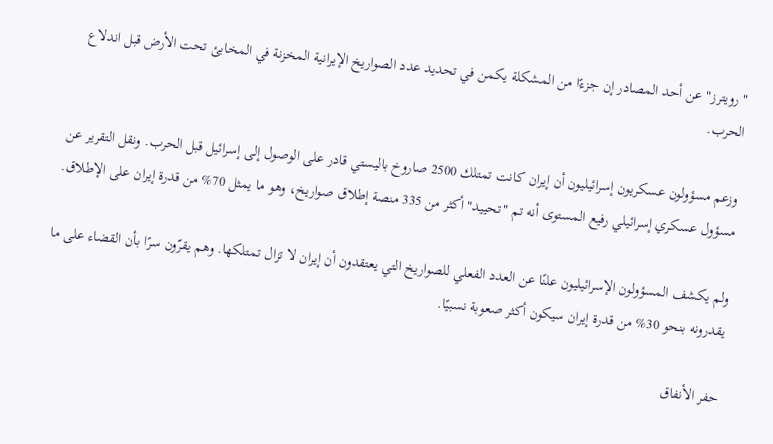"رويترز" عن أحد المصادر إن جزءًا من المشكلة يكمن في تحديد عدد الصواريخ الإيرانية المخزنة في المخابئ تحت الأرض قبل اندلاع الحرب.

وزعم مسؤولون عسكريون إسرائيليون أن إيران كانت تمتلك 2500 صاروخ باليستي قادر على الوصول إلى إسرائيل قبل الحرب. ونقل التقرير عن مسؤول عسكري إسرائيلي رفيع المستوى أنه تم "تحييد" أكثر من 335 منصة إطلاق صواريخ، وهو ما يمثل 70% من قدرة إيران على الإطلاق.

ولم يكشف المسؤولون الإسرائيليون علنًا عن العدد الفعلي للصواريخ التي يعتقدون أن إيران لا تزال تمتلكها. وهم يقرّون سرًا بأن القضاء على ما يقدرونه بنحو 30% من قدرة إيران سيكون أكثر صعوبة نسبيًا.

حفر الأنفاق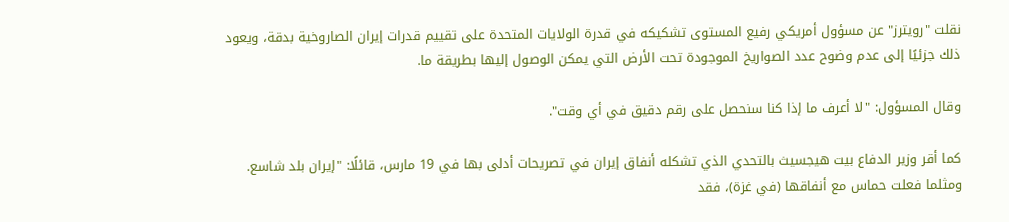نقلت "رويترز" عن مسؤول أمريكي رفيع المستوى تشكيكه في قدرة الولايات المتحدة على تقييم قدرات إيران الصاروخية بدقة، ويعود ذلك جزئيًا إلى عدم وضوح عدد الصواريخ الموجودة تحت الأرض التي يمكن الوصول إليها بطريقة ما.

وقال المسؤول: "لا أعرف ما إذا كنا سنحصل على رقم دقيق في أي وقت".

كما أقر وزير الدفاع بيت هيجسيث بالتحدي الذي تشكله أنفاق إيران في تصريحات أدلى بها في 19 مارس، قائلًا: "إيران بلد شاسع. ومثلما فعلت حماس مع أنفاقها (في غزة)، فقد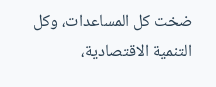ضخت كل المساعدات، وكل التنمية الاقتصادية،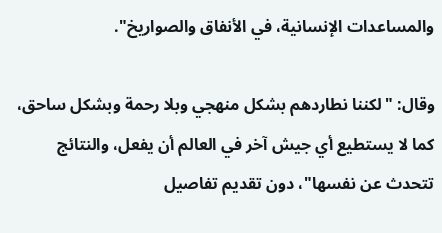والمساعدات الإنسانية، في الأنفاق والصواريخ".

وقال: "لكننا نطاردهم بشكل منهجي وبلا رحمة وبشكل ساحق، كما لا يستطيع أي جيش آخر في العالم أن يفعل، والنتائج تتحدث عن نفسها"، دون تقديم تفاصيل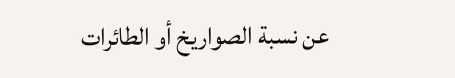عن نسبة الصواريخ أو الطائرات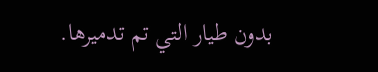بدون طيار التي تم تدميرها.